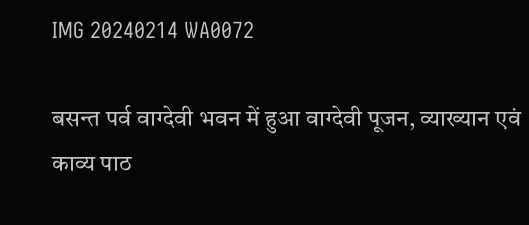IMG 20240214 WA0072

बसन्त पर्व वाग्देवी भवन में हुआ वाग्देवी पूजन, व्याख्यान एवं काव्य पाठ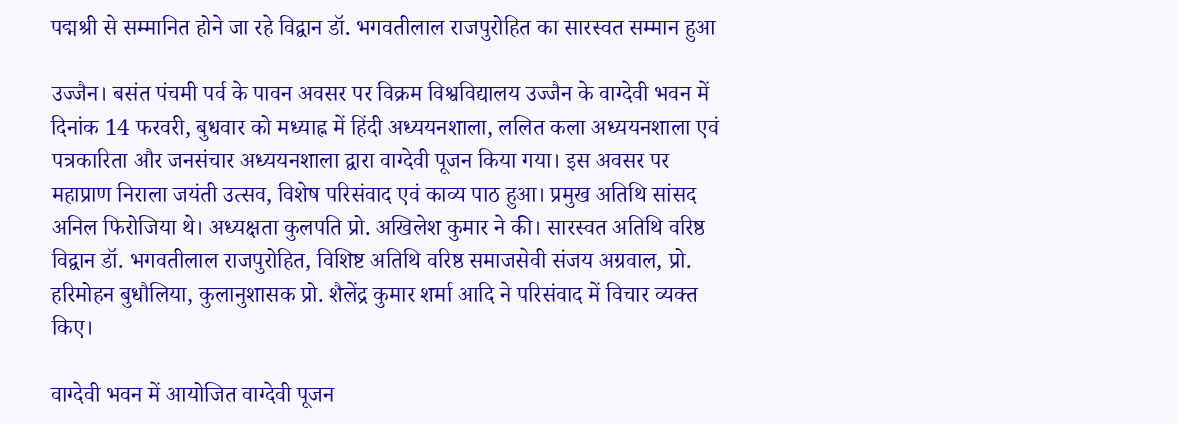पद्मश्री से सम्मानित होने जा रहे विद्वान डॉ. भगवतीलाल राजपुरोहित का सारस्वत सम्मान हुआ

उज्जैन। बसंत पंचमी पर्व के पावन अवसर पर विक्रम विश्वविद्यालय उज्जैन के वाग्देवी भवन में दिनांक 14 फरवरी, बुधवार को मध्याह्न में हिंदी अध्ययनशाला, ललित कला अध्ययनशाला एवं पत्रकारिता और जनसंचार अध्ययनशाला द्वारा वाग्देवी पूजन किया गया। इस अवसर पर महाप्राण निराला जयंती उत्सव, विशेष परिसंवाद एवं काव्य पाठ हुआ। प्रमुख अतिथि सांसद अनिल फिरोजिया थे। अध्यक्षता कुलपति प्रो. अखिलेश कुमार ने की। सारस्वत अतिथि वरिष्ठ विद्वान डॉ. भगवतीलाल राजपुरोहित, विशिष्ट अतिथि वरिष्ठ समाजसेवी संजय अग्रवाल, प्रो. हरिमोहन बुधौलिया, कुलानुशासक प्रो. शैलेंद्र कुमार शर्मा आदि ने परिसंवाद में विचार व्यक्त किए।

वाग्देवी भवन में आयोजित वाग्देवी पूजन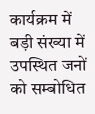कार्यक्रम में बड़ी संख्या में उपस्थित जनों को सम्बोधित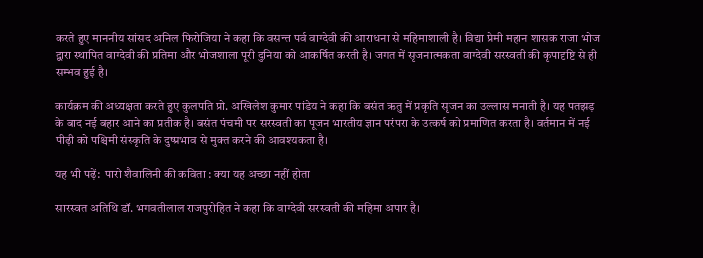करते हुए माननीय सांसद अनिल फिरोजिया ने कहा कि वसन्त पर्व वाग्देवी की आराधना से महिमाशाली है। विद्या प्रेमी महान शासक राजा भोज द्वारा स्थापित वाग्देवी की प्रतिमा और भोजशाला पूरी दुनिया को आकर्षित करती है। जगत में सृजनात्मकता वाग्देवी सरस्वती की कृपादृष्टि से ही सम्भव हुई है।

कार्यक्रम की अध्यक्षता करते हुए कुलपति प्रो. अखिलेश कुमार पांडेय ने कहा कि बसंत ऋतु में प्रकृति सृजन का उल्लास मनाती है। यह पतझड़ के बाद नई बहार आने का प्रतीक है। बसंत पंचमी पर सरस्वती का पूजन भारतीय ज्ञान परंपरा के उत्कर्ष को प्रमाणित करता है। वर्तमान में नई पीढ़ी को पश्चिमी संस्कृति के दुष्प्रभाव से मुक्त करने की आवश्यकता है।

यह भी पढ़ें:  पारो शैवालिनी की कविता : क्या यह अच्छा नहीं होता

सारस्वत अतिथि डॉ. भगवतीलाल राजपुरोहित ने कहा कि वाग्देवी सरस्वती की महिमा अपार है।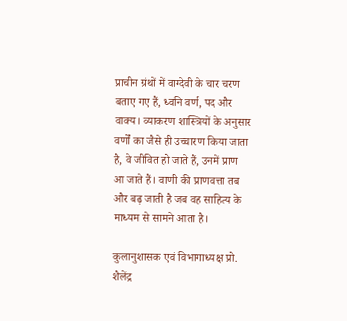प्राचीन ग्रंथों में वाग्देवी के चार चरण बताए गए हैं, ध्वनि वर्ण, पद और वाक्य। व्याकरण शास्त्रियों के अनुसार वर्णों का जैसे ही उच्चारण किया जाता है, वे जीवित हो जाते हैं, उनमें प्राण आ जाते हैं। वाणी की प्राणवत्ता तब और बढ़ जाती है जब वह साहित्य के माध्यम से सामने आता है।

कुलानुशासक एवं विभागाध्यक्ष प्रो. शैलेंद्र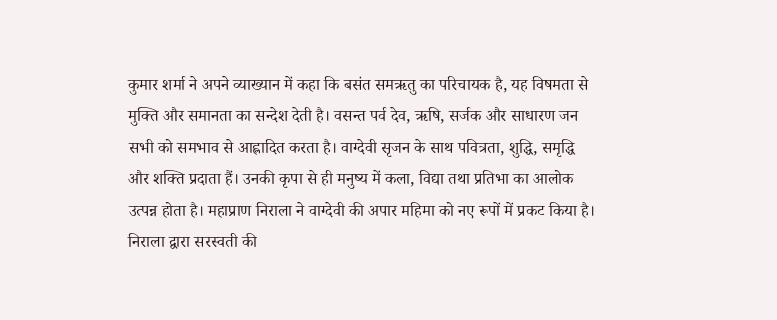कुमार शर्मा ने अपने व्याख्यान में कहा कि बसंत समऋतु का परिचायक है, यह विषमता से मुक्ति और समानता का सन्देश देती है। वसन्त पर्व देव, ऋषि, सर्जक और साधारण जन सभी को समभाव से आह्लादित करता है। वाग्देवी सृजन के साथ पवित्रता, शुद्धि, समृद्धि और शक्ति प्रदाता हैं। उनकी कृपा से ही मनुष्य में कला, विद्या तथा प्रतिभा का आलोक उत्पन्न होता है। महाप्राण निराला ने वाग्देवी की अपार महिमा को नए रूपों में प्रकट किया है। निराला द्वारा सरस्वती की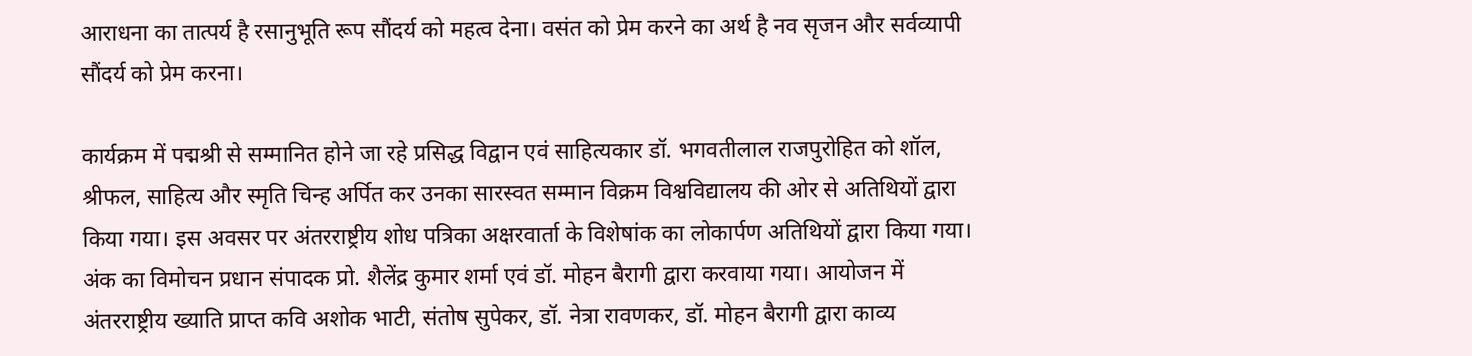आराधना का तात्पर्य है रसानुभूति रूप सौंदर्य को महत्व देना। वसंत को प्रेम करने का अर्थ है नव सृजन और सर्वव्यापी सौंदर्य को प्रेम करना।

कार्यक्रम में पद्मश्री से सम्मानित होने जा रहे प्रसिद्ध विद्वान एवं साहित्यकार डॉ. भगवतीलाल राजपुरोहित को शॉल, श्रीफल, साहित्य और स्मृति चिन्ह अर्पित कर उनका सारस्वत सम्मान विक्रम विश्वविद्यालय की ओर से अतिथियों द्वारा किया गया। इस अवसर पर अंतरराष्ट्रीय शोध पत्रिका अक्षरवार्ता के विशेषांक का लोकार्पण अतिथियों द्वारा किया गया। अंक का विमोचन प्रधान संपादक प्रो. शैलेंद्र कुमार शर्मा एवं डॉ. मोहन बैरागी द्वारा करवाया गया। आयोजन में अंतरराष्ट्रीय ख्याति प्राप्त कवि अशोक भाटी, संतोष सुपेकर, डॉ. नेत्रा रावणकर, डॉ. मोहन बैरागी द्वारा काव्य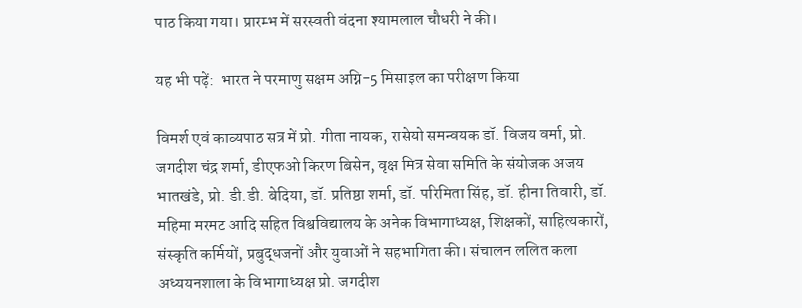पाठ किया गया। प्रारम्भ में सरस्वती वंदना श्यामलाल चौधरी ने की।

यह भी पढ़ें:  भारत ने परमाणु सक्षम अग्नि-5 मिसाइल का परीक्षण किया

विमर्श एवं काव्यपाठ सत्र में प्रो. गीता नायक, रासेयो समन्वयक डॉ. विजय वर्मा, प्रो. जगदीश चंद्र शर्मा, डीएफओ किरण बिसेन, वृक्ष मित्र सेवा समिति के संयोजक अजय भातखंडे, प्रो. डी.डी. बेदिया, डॉ. प्रतिष्ठा शर्मा, डॉ. परिमिता सिंह, डॉ. हीना तिवारी, डॉ. महिमा मरमट आदि सहित विश्वविद्यालय के अनेक विभागाध्यक्ष, शिक्षकों, साहित्यकारों, संस्कृति कर्मियों, प्रबुद्धजनों और युवाओं ने सहभागिता की। संचालन ललित कला अध्ययनशाला के विभागाध्यक्ष प्रो. जगदीश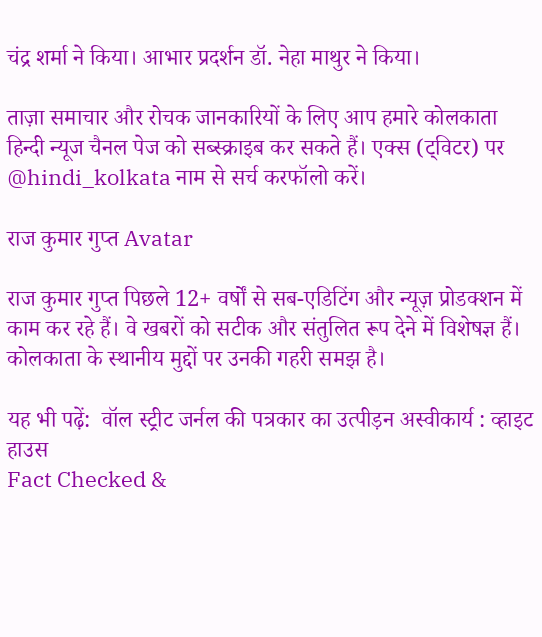चंद्र शर्मा ने किया। आभार प्रदर्शन डॉ. नेहा माथुर ने किया।

ताज़ा समाचार और रोचक जानकारियों के लिए आप हमारे कोलकाता हिन्दी न्यूज चैनल पेज को सब्स्क्राइब कर सकते हैं। एक्स (ट्विटर) पर @hindi_kolkata नाम से सर्च करफॉलो करें।

राज कुमार गुप्त Avatar

राज कुमार गुप्त पिछले 12+ वर्षों से सब-एडिटिंग और न्यूज़ प्रोडक्शन में काम कर रहे हैं। वे खबरों को सटीक और संतुलित रूप देने में विशेषज्ञ हैं। कोलकाता के स्थानीय मुद्दों पर उनकी गहरी समझ है।

यह भी पढ़ें:  वॉल स्ट्रीट जर्नल की पत्रकार का उत्‍पीड़न अस्‍वीकार्य : व्‍हाइट हाउस
Fact Checked &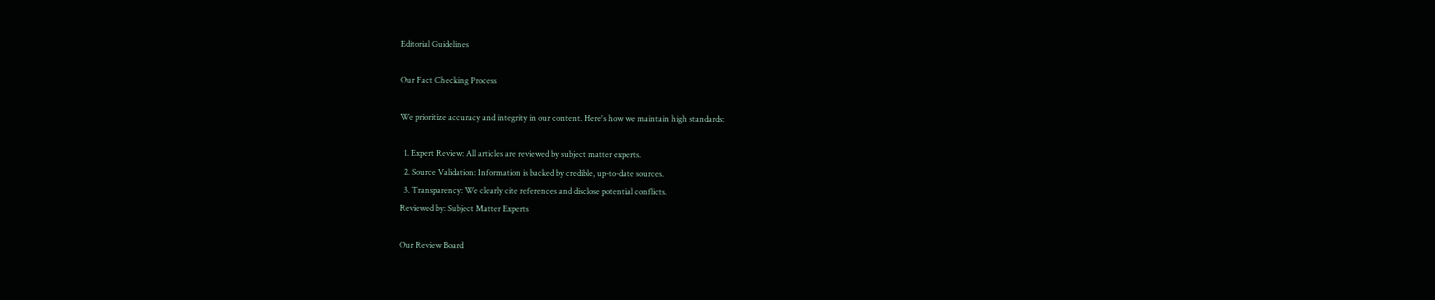Editorial Guidelines

Our Fact Checking Process

We prioritize accuracy and integrity in our content. Here's how we maintain high standards:

  1. Expert Review: All articles are reviewed by subject matter experts.
  2. Source Validation: Information is backed by credible, up-to-date sources.
  3. Transparency: We clearly cite references and disclose potential conflicts.
Reviewed by: Subject Matter Experts

Our Review Board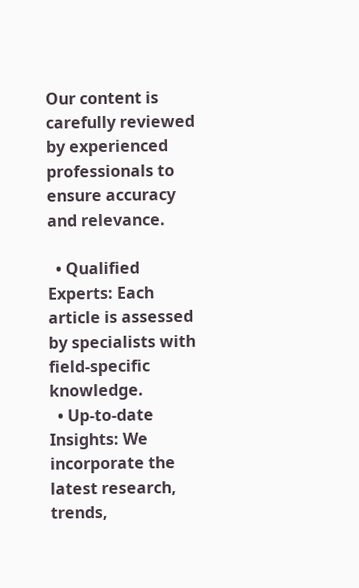Our content is carefully reviewed by experienced professionals to ensure accuracy and relevance.

  • Qualified Experts: Each article is assessed by specialists with field-specific knowledge.
  • Up-to-date Insights: We incorporate the latest research, trends,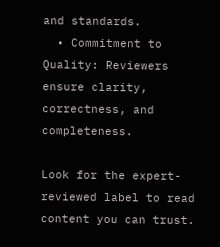and standards.
  • Commitment to Quality: Reviewers ensure clarity, correctness, and completeness.

Look for the expert-reviewed label to read content you can trust.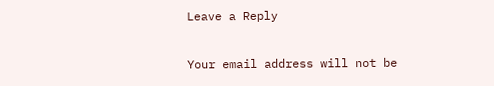Leave a Reply

Your email address will not be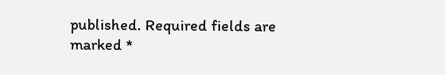published. Required fields are marked *